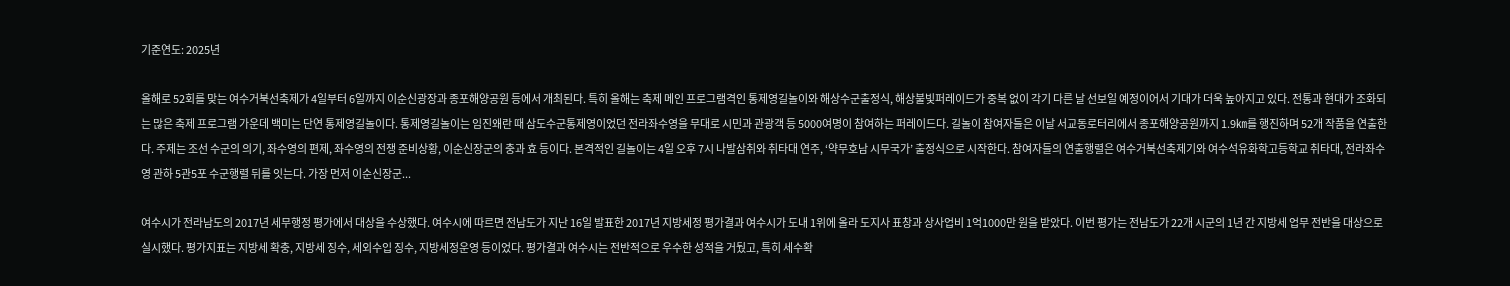기준연도: 2025년

올해로 52회를 맞는 여수거북선축제가 4일부터 6일까지 이순신광장과 종포해양공원 등에서 개최된다. 특히 올해는 축제 메인 프로그램격인 통제영길놀이와 해상수군출정식, 해상불빛퍼레이드가 중복 없이 각기 다른 날 선보일 예정이어서 기대가 더욱 높아지고 있다. 전통과 현대가 조화되는 많은 축제 프로그램 가운데 백미는 단연 통제영길놀이다. 통제영길놀이는 임진왜란 때 삼도수군통제영이었던 전라좌수영을 무대로 시민과 관광객 등 5000여명이 참여하는 퍼레이드다. 길놀이 참여자들은 이날 서교동로터리에서 종포해양공원까지 1.9㎞를 행진하며 52개 작품을 연출한다. 주제는 조선 수군의 의기, 좌수영의 편제, 좌수영의 전쟁 준비상황, 이순신장군의 충과 효 등이다. 본격적인 길놀이는 4일 오후 7시 나발삼취와 취타대 연주, ‘약무호남 시무국가’ 출정식으로 시작한다. 참여자들의 연출행렬은 여수거북선축제기와 여수석유화학고등학교 취타대, 전라좌수영 관하 5관5포 수군행렬 뒤를 잇는다. 가장 먼저 이순신장군...

여수시가 전라남도의 2017년 세무행정 평가에서 대상을 수상했다. 여수시에 따르면 전남도가 지난 16일 발표한 2017년 지방세정 평가결과 여수시가 도내 1위에 올라 도지사 표창과 상사업비 1억1000만 원을 받았다. 이번 평가는 전남도가 22개 시군의 1년 간 지방세 업무 전반을 대상으로 실시했다. 평가지표는 지방세 확충, 지방세 징수, 세외수입 징수, 지방세정운영 등이었다. 평가결과 여수시는 전반적으로 우수한 성적을 거뒀고, 특히 세수확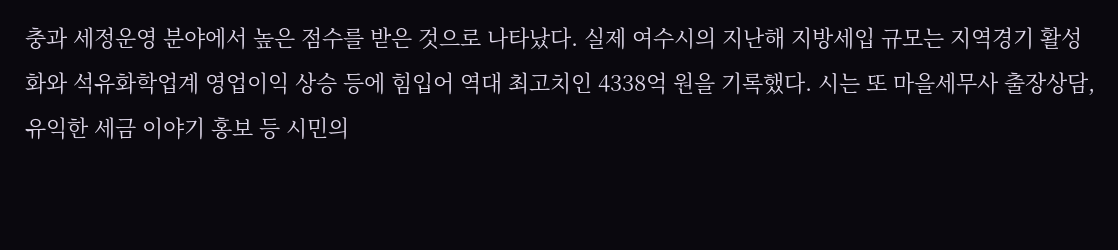충과 세정운영 분야에서 높은 점수를 받은 것으로 나타났다. 실제 여수시의 지난해 지방세입 규모는 지역경기 활성화와 석유화학업계 영업이익 상승 등에 힘입어 역대 최고치인 4338억 원을 기록했다. 시는 또 마을세무사 출장상담, 유익한 세금 이야기 홍보 등 시민의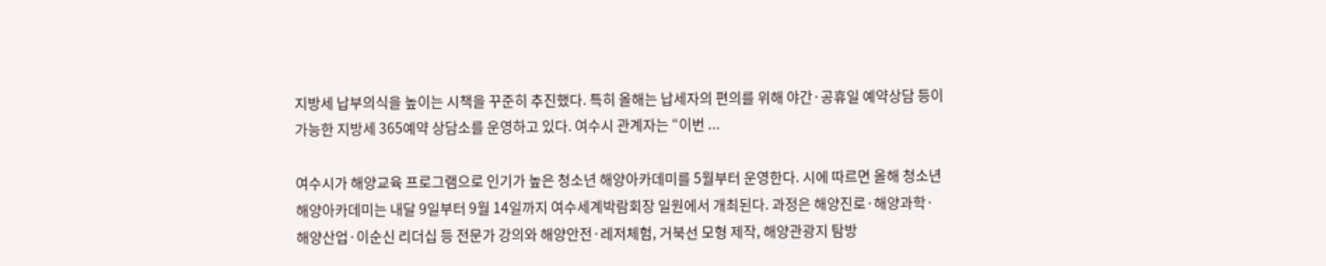지방세 납부의식을 높이는 시책을 꾸준히 추진했다. 특히 올해는 납세자의 편의를 위해 야간·공휴일 예약상담 등이 가능한 지방세 365예약 상담소를 운영하고 있다. 여수시 관계자는 “이번 ...

여수시가 해양교육 프로그램으로 인기가 높은 청소년 해양아카데미를 5월부터 운영한다. 시에 따르면 올해 청소년 해양아카데미는 내달 9일부터 9월 14일까지 여수세계박람회장 일원에서 개최된다. 과정은 해양진로·해양과학·해양산업·이순신 리더십 등 전문가 강의와 해양안전·레저체험, 거북선 모형 제작, 해양관광지 탐방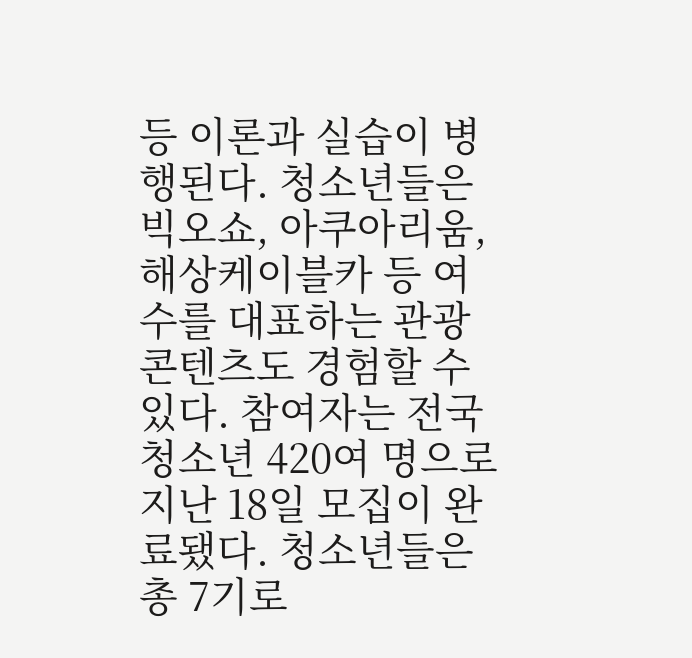등 이론과 실습이 병행된다. 청소년들은 빅오쇼, 아쿠아리움, 해상케이블카 등 여수를 대표하는 관광콘텐츠도 경험할 수 있다. 참여자는 전국 청소년 420여 명으로 지난 18일 모집이 완료됐다. 청소년들은 총 7기로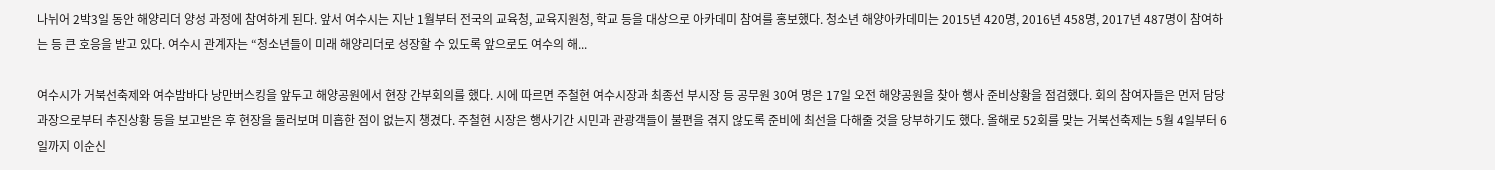나뉘어 2박3일 동안 해양리더 양성 과정에 참여하게 된다. 앞서 여수시는 지난 1월부터 전국의 교육청, 교육지원청, 학교 등을 대상으로 아카데미 참여를 홍보했다. 청소년 해양아카데미는 2015년 420명, 2016년 458명, 2017년 487명이 참여하는 등 큰 호응을 받고 있다. 여수시 관계자는 “청소년들이 미래 해양리더로 성장할 수 있도록 앞으로도 여수의 해...

여수시가 거북선축제와 여수밤바다 낭만버스킹을 앞두고 해양공원에서 현장 간부회의를 했다. 시에 따르면 주철현 여수시장과 최종선 부시장 등 공무원 30여 명은 17일 오전 해양공원을 찾아 행사 준비상황을 점검했다. 회의 참여자들은 먼저 담당 과장으로부터 추진상황 등을 보고받은 후 현장을 둘러보며 미흡한 점이 없는지 챙겼다. 주철현 시장은 행사기간 시민과 관광객들이 불편을 겪지 않도록 준비에 최선을 다해줄 것을 당부하기도 했다. 올해로 52회를 맞는 거북선축제는 5월 4일부터 6일까지 이순신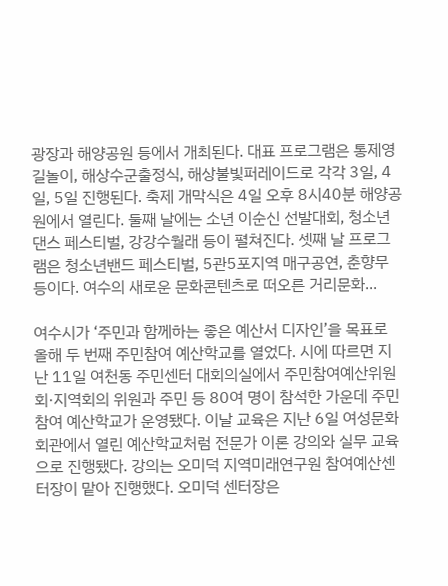광장과 해양공원 등에서 개최된다. 대표 프로그램은 통제영길놀이, 해상수군출정식, 해상불빛퍼레이드로 각각 3일, 4일, 5일 진행된다. 축제 개막식은 4일 오후 8시40분 해양공원에서 열린다. 둘째 날에는 소년 이순신 선발대회, 청소년 댄스 페스티벌, 강강수월래 등이 펼쳐진다. 셋째 날 프로그램은 청소년밴드 페스티벌, 5관5포지역 매구공연, 춘향무 등이다. 여수의 새로운 문화콘텐츠로 떠오른 거리문화...

여수시가 ‘주민과 함께하는 좋은 예산서 디자인’을 목표로 올해 두 번째 주민참여 예산학교를 열었다. 시에 따르면 지난 11일 여천동 주민센터 대회의실에서 주민참여예산위원회·지역회의 위원과 주민 등 80여 명이 참석한 가운데 주민참여 예산학교가 운영됐다. 이날 교육은 지난 6일 여성문화회관에서 열린 예산학교처럼 전문가 이론 강의와 실무 교육으로 진행됐다. 강의는 오미덕 지역미래연구원 참여예산센터장이 맡아 진행했다. 오미덕 센터장은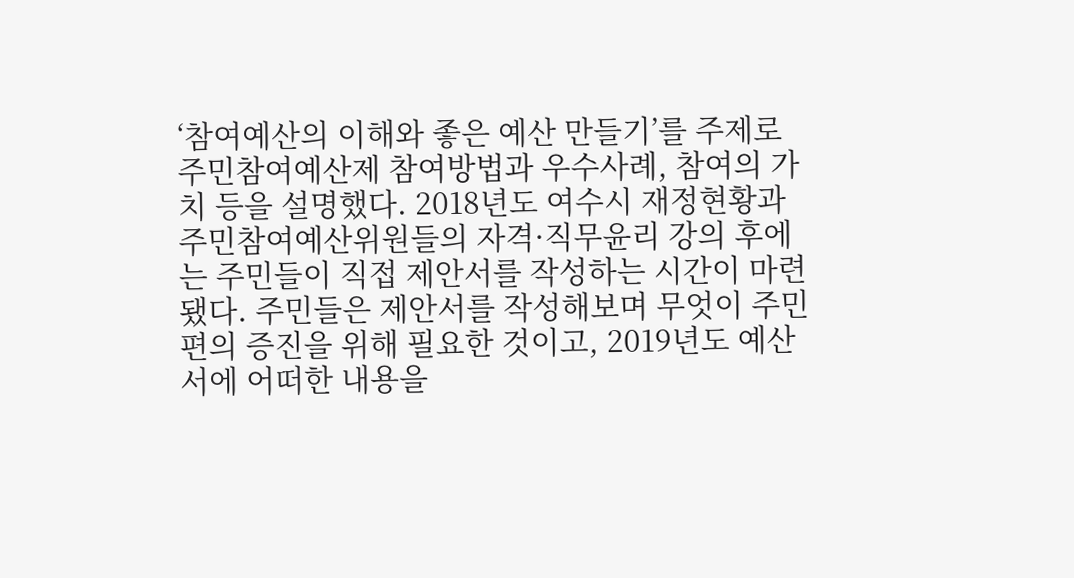‘참여예산의 이해와 좋은 예산 만들기’를 주제로 주민참여예산제 참여방법과 우수사례, 참여의 가치 등을 설명했다. 2018년도 여수시 재정현황과 주민참여예산위원들의 자격·직무윤리 강의 후에는 주민들이 직접 제안서를 작성하는 시간이 마련됐다. 주민들은 제안서를 작성해보며 무엇이 주민 편의 증진을 위해 필요한 것이고, 2019년도 예산서에 어떠한 내용을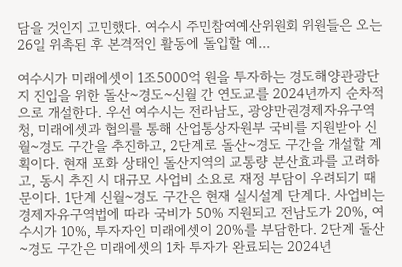담을 것인지 고민했다. 여수시 주민참여예산위원회 위원들은 오는 26일 위촉된 후 본격적인 활동에 돌입할 예...

여수시가 미래에셋이 1조5000억 원을 투자하는 경도해양관광단지 진입을 위한 돌산~경도~신월 간 연도교를 2024년까지 순차적으로 개설한다. 우선 여수시는 전라남도, 광양만권경제자유구역청, 미래에셋과 협의를 통해 산업통상자원부 국비를 지원받아 신월~경도 구간을 추진하고, 2단계로 돌산~경도 구간을 개설할 계획이다. 현재 포화 상태인 돌산지역의 교통량 분산효과를 고려하고, 동시 추진 시 대규모 사업비 소요로 재정 부담이 우려되기 때문이다. 1단계 신월~경도 구간은 현재 실시설계 단계다. 사업비는 경제자유구역법에 따라 국비가 50% 지원되고 전남도가 20%, 여수시가 10%, 투자자인 미래에셋이 20%를 부담한다. 2단계 돌산~경도 구간은 미래에셋의 1차 투자가 완료되는 2024년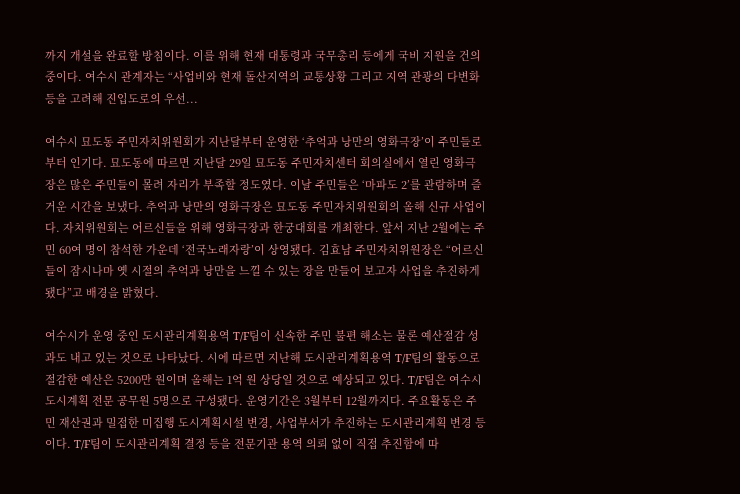까지 개설을 완료할 방침이다. 이를 위해 현재 대통령과 국무총리 등에게 국비 지원을 건의 중이다. 여수시 관계자는 “사업비와 현재 돌산지역의 교통상황 그리고 지역 관광의 다변화 등을 고려해 진입도로의 우선...

여수시 묘도동 주민자치위원회가 지난달부터 운영한 ‘추억과 낭만의 영화극장’이 주민들로부터 인기다. 묘도동에 따르면 지난달 29일 묘도동 주민자치센터 회의실에서 열린 영화극장은 많은 주민들이 몰려 자리가 부족할 정도였다. 이날 주민들은 ‘마파도 2’를 관람하며 즐거운 시간을 보냈다. 추억과 낭만의 영화극장은 묘도동 주민자치위원회의 올해 신규 사업이다. 자치위원회는 어르신들을 위해 영화극장과 한궁대회를 개최한다. 앞서 지난 2월에는 주민 60여 명이 참석한 가운데 ‘전국노래자랑’이 상영됐다. 김효남 주민자치위원장은 “어르신들이 잠시나마 옛 시절의 추억과 낭만을 느낄 수 있는 장을 만들어 보고자 사업을 추진하게 됐다”고 배경을 밝혔다.

여수시가 운영 중인 도시관리계획용역 T/F팀이 신속한 주민 불편 해소는 물론 예산절감 성과도 내고 있는 것으로 나타났다. 시에 따르면 지난해 도시관리계획용역 T/F팀의 활동으로 절감한 예산은 5200만 원이며 올해는 1억 원 상당일 것으로 예상되고 있다. T/F팀은 여수시 도시계획 전문 공무원 5명으로 구성됐다. 운영기간은 3월부터 12월까지다. 주요활동은 주민 재산권과 밀접한 미집행 도시계획시설 변경, 사업부서가 추진하는 도시관리계획 변경 등이다. T/F팀이 도시관리계획 결정 등을 전문기관 용역 의뢰 없이 직접 추진함에 따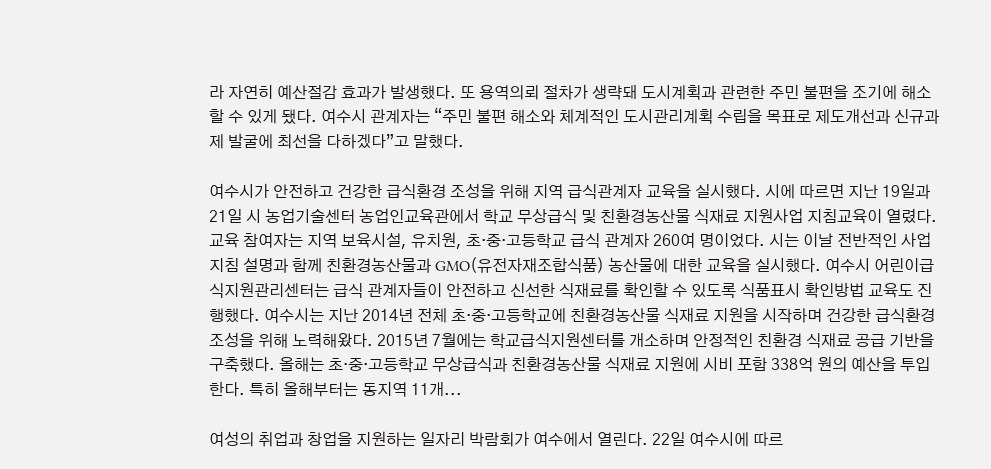라 자연히 예산절감 효과가 발생했다. 또 용역의뢰 절차가 생략돼 도시계획과 관련한 주민 불편을 조기에 해소할 수 있게 됐다. 여수시 관계자는 “주민 불편 해소와 체계적인 도시관리계획 수립을 목표로 제도개선과 신규과제 발굴에 최선을 다하겠다”고 말했다.

여수시가 안전하고 건강한 급식환경 조성을 위해 지역 급식관계자 교육을 실시했다. 시에 따르면 지난 19일과 21일 시 농업기술센터 농업인교육관에서 학교 무상급식 및 친환경농산물 식재료 지원사업 지침교육이 열렸다. 교육 참여자는 지역 보육시설, 유치원, 초·중·고등학교 급식 관계자 260여 명이었다. 시는 이날 전반적인 사업지침 설명과 함께 친환경농산물과 GMO(유전자재조합식품) 농산물에 대한 교육을 실시했다. 여수시 어린이급식지원관리센터는 급식 관계자들이 안전하고 신선한 식재료를 확인할 수 있도록 식품표시 확인방법 교육도 진행했다. 여수시는 지난 2014년 전체 초·중·고등학교에 친환경농산물 식재료 지원을 시작하며 건강한 급식환경 조성을 위해 노력해왔다. 2015년 7월에는 학교급식지원센터를 개소하며 안정적인 친환경 식재료 공급 기반을 구축했다. 올해는 초·중·고등학교 무상급식과 친환경농산물 식재료 지원에 시비 포함 338억 원의 예산을 투입한다. 특히 올해부터는 동지역 11개...

여성의 취업과 창업을 지원하는 일자리 박람회가 여수에서 열린다. 22일 여수시에 따르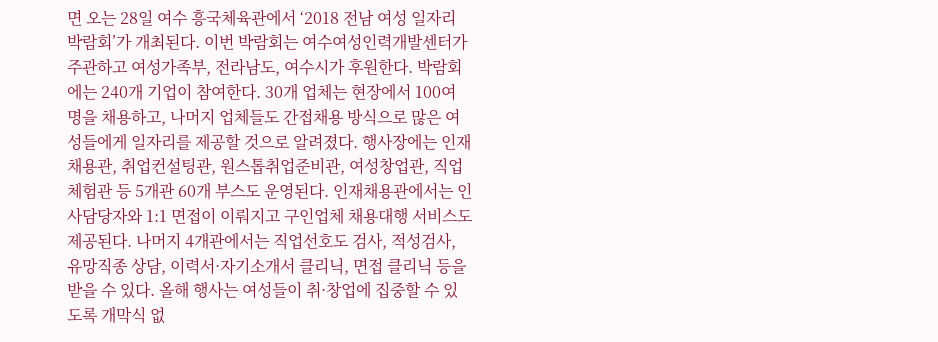면 오는 28일 여수 흥국체육관에서 ‘2018 전남 여성 일자리 박람회’가 개최된다. 이번 박람회는 여수여성인력개발센터가 주관하고 여성가족부, 전라남도, 여수시가 후원한다. 박람회에는 240개 기업이 참여한다. 30개 업체는 현장에서 100여 명을 채용하고, 나머지 업체들도 간접채용 방식으로 많은 여성들에게 일자리를 제공할 것으로 알려졌다. 행사장에는 인재채용관, 취업컨설팅관, 원스톱취업준비관, 여성창업관, 직업체험관 등 5개관 60개 부스도 운영된다. 인재채용관에서는 인사담당자와 1:1 면접이 이뤄지고 구인업체 채용대행 서비스도 제공된다. 나머지 4개관에서는 직업선호도 검사, 적성검사, 유망직종 상담, 이력서·자기소개서 클리닉, 면접 클리닉 등을 받을 수 있다. 올해 행사는 여성들이 취·창업에 집중할 수 있도록 개막식 없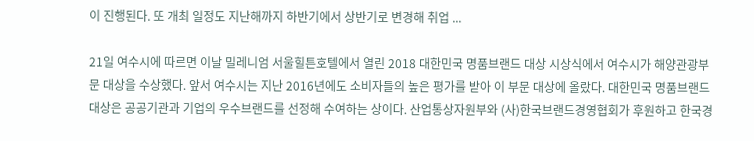이 진행된다. 또 개최 일정도 지난해까지 하반기에서 상반기로 변경해 취업 ...

21일 여수시에 따르면 이날 밀레니엄 서울힐튼호텔에서 열린 2018 대한민국 명품브랜드 대상 시상식에서 여수시가 해양관광부문 대상을 수상했다. 앞서 여수시는 지난 2016년에도 소비자들의 높은 평가를 받아 이 부문 대상에 올랐다. 대한민국 명품브랜드 대상은 공공기관과 기업의 우수브랜드를 선정해 수여하는 상이다. 산업통상자원부와 (사)한국브랜드경영협회가 후원하고 한국경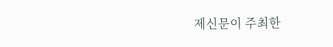제신문이 주최한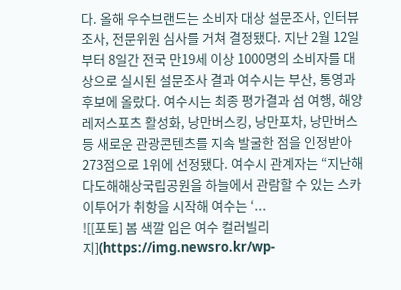다. 올해 우수브랜드는 소비자 대상 설문조사, 인터뷰조사, 전문위원 심사를 거쳐 결정됐다. 지난 2월 12일부터 8일간 전국 만19세 이상 1000명의 소비자를 대상으로 실시된 설문조사 결과 여수시는 부산, 통영과 후보에 올랐다. 여수시는 최종 평가결과 섬 여행, 해양레저스포츠 활성화, 낭만버스킹, 낭만포차, 낭만버스 등 새로운 관광콘텐츠를 지속 발굴한 점을 인정받아 273점으로 1위에 선정됐다. 여수시 관계자는 “지난해 다도해해상국립공원을 하늘에서 관람할 수 있는 스카이투어가 취항을 시작해 여수는 ‘...
![[포토] 봄 색깔 입은 여수 컬러빌리지](https://img.newsro.kr/wp-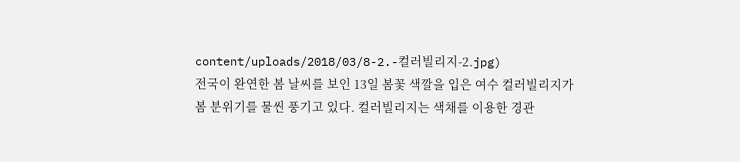content/uploads/2018/03/8-2.-컬러빌리지-2.jpg)
전국이 완연한 봄 날씨를 보인 13일 봄꽃 색깔을 입은 여수 컬러빌리지가 봄 분위기를 물씬 풍기고 있다. 컬러빌리지는 색채를 이용한 경관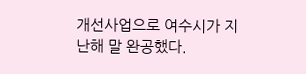개선사업으로 여수시가 지난해 말 완공했다.